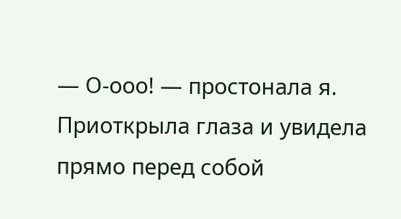— О-ооо! — простонала я. Приоткрыла глаза и увидела прямо перед собой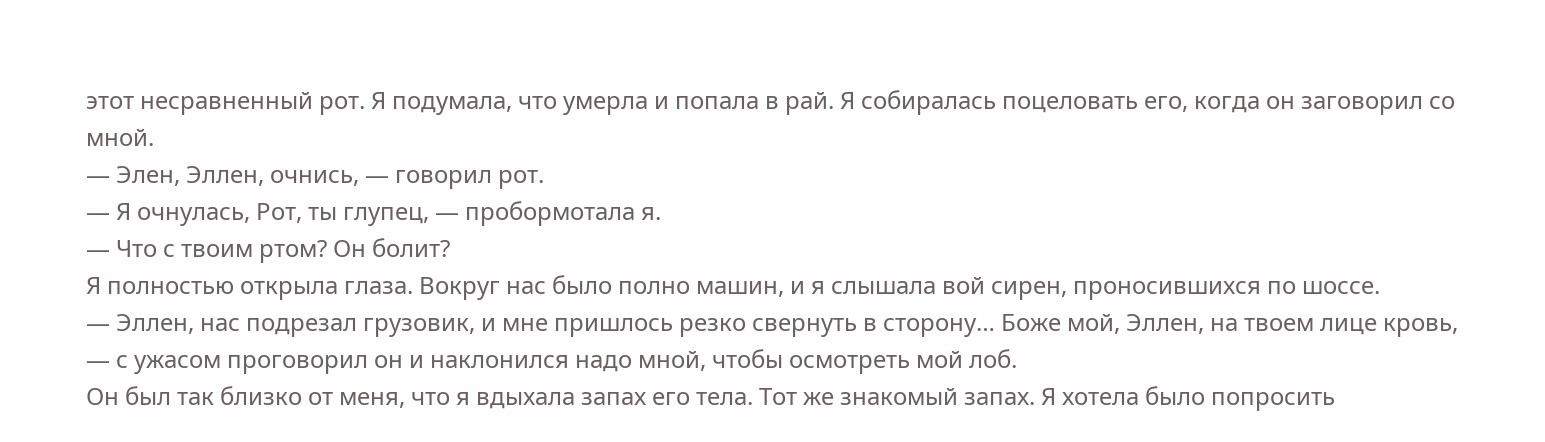этот несравненный рот. Я подумала, что умерла и попала в рай. Я собиралась поцеловать его, когда он заговорил со мной.
— Элен, Эллен, очнись, — говорил рот.
— Я очнулась, Рот, ты глупец, — пробормотала я.
— Что с твоим ртом? Он болит?
Я полностью открыла глаза. Вокруг нас было полно машин, и я слышала вой сирен, проносившихся по шоссе.
— Эллен, нас подрезал грузовик, и мне пришлось резко свернуть в сторону… Боже мой, Эллен, на твоем лице кровь, — с ужасом проговорил он и наклонился надо мной, чтобы осмотреть мой лоб.
Он был так близко от меня, что я вдыхала запах его тела. Тот же знакомый запах. Я хотела было попросить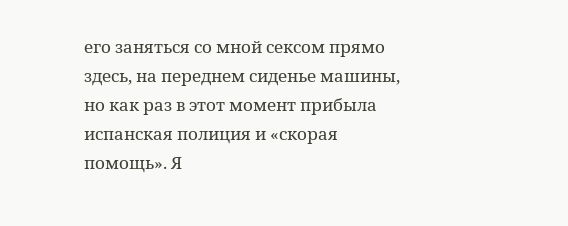его заняться со мной сексом прямо здесь, на переднем сиденье машины, но как раз в этот момент прибыла испанская полиция и «скорая помощь». Я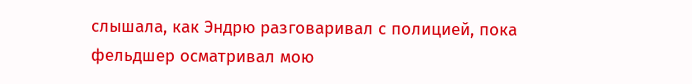слышала, как Эндрю разговаривал с полицией, пока фельдшер осматривал мою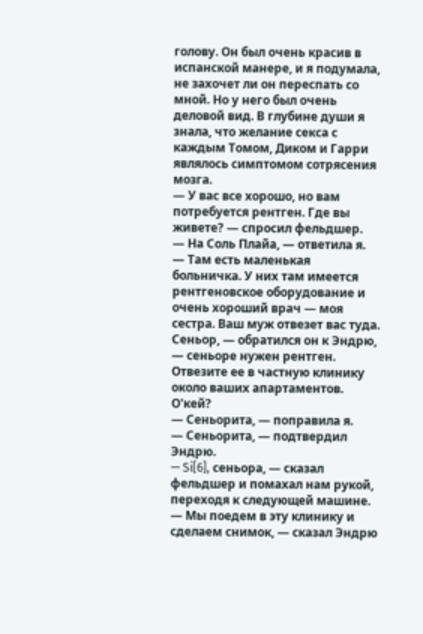голову. Он был очень красив в испанской манере, и я подумала, не захочет ли он переспать со мной. Но у него был очень деловой вид. В глубине души я знала, что желание секса с каждым Томом, Диком и Гарри являлось симптомом сотрясения мозга.
— У вас все хорошо, но вам потребуется рентген. Где вы живете? — спросил фельдшер.
— На Соль Плайа, — ответила я.
— Там есть маленькая больничка. У них там имеется рентгеновское оборудование и очень хороший врач — моя сестра. Ваш муж отвезет вас туда. Сеньор, — обратился он к Эндрю, — сеньоре нужен рентген. Отвезите ее в частную клинику около ваших апартаментов. О'кей?
— Сеньорита, — поправила я.
— Сеньорита, — подтвердил Эндрю.
— Si[6], сеньора, — сказал фельдшер и помахал нам рукой, переходя к следующей машине.
— Мы поедем в эту клинику и сделаем снимок, — сказал Эндрю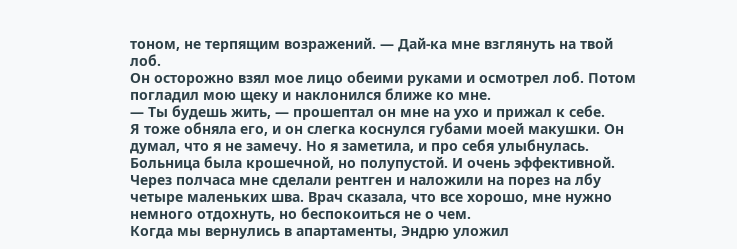тоном, не терпящим возражений. — Дай-ка мне взглянуть на твой лоб.
Он осторожно взял мое лицо обеими руками и осмотрел лоб. Потом погладил мою щеку и наклонился ближе ко мне.
— Ты будешь жить, — прошептал он мне на ухо и прижал к себе.
Я тоже обняла его, и он слегка коснулся губами моей макушки. Он думал, что я не замечу. Но я заметила, и про себя улыбнулась.
Больница была крошечной, но полупустой. И очень эффективной. Через полчаса мне сделали рентген и наложили на порез на лбу четыре маленьких шва. Врач сказала, что все хорошо, мне нужно немного отдохнуть, но беспокоиться не о чем.
Когда мы вернулись в апартаменты, Эндрю уложил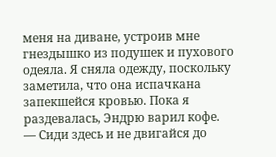меня на диване, устроив мне гнездышко из подушек и пухового одеяла. Я сняла одежду, поскольку заметила, что она испачкана запекшейся кровью. Пока я раздевалась, Эндрю варил кофе.
— Сиди здесь и не двигайся до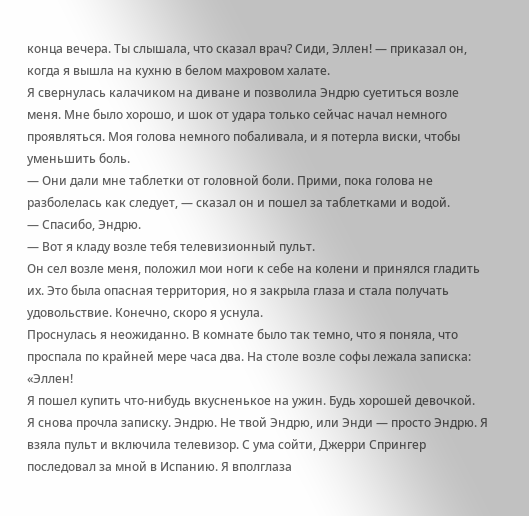конца вечера. Ты слышала, что сказал врач? Сиди, Эллен! — приказал он, когда я вышла на кухню в белом махровом халате.
Я свернулась калачиком на диване и позволила Эндрю суетиться возле меня. Мне было хорошо, и шок от удара только сейчас начал немного проявляться. Моя голова немного побаливала, и я потерла виски, чтобы уменьшить боль.
— Они дали мне таблетки от головной боли. Прими, пока голова не разболелась как следует, — сказал он и пошел за таблетками и водой.
— Спасибо, Эндрю.
— Вот я кладу возле тебя телевизионный пульт.
Он сел возле меня, положил мои ноги к себе на колени и принялся гладить их. Это была опасная территория, но я закрыла глаза и стала получать удовольствие. Конечно, скоро я уснула.
Проснулась я неожиданно. В комнате было так темно, что я поняла, что проспала по крайней мере часа два. На столе возле софы лежала записка:
«Эллен!
Я пошел купить что-нибудь вкусненькое на ужин. Будь хорошей девочкой.
Я снова прочла записку. Эндрю. Не твой Эндрю, или Энди — просто Эндрю. Я взяла пульт и включила телевизор. С ума сойти, Джерри Спрингер последовал за мной в Испанию. Я вполглаза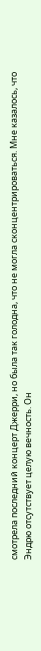смотрела последний концерт Джерри, но была так голодна, что не могла сконцентрироваться. Мне казалось, что Эндрю отсутствует целую вечность. Он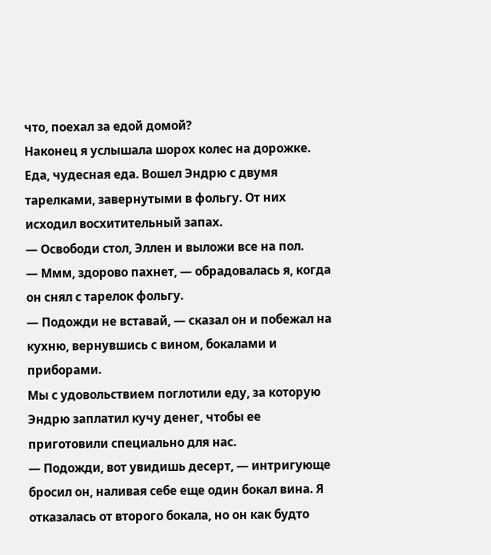что, поехал за едой домой?
Наконец я услышала шорох колес на дорожке. Еда, чудесная еда. Вошел Эндрю с двумя тарелками, завернутыми в фольгу. От них исходил восхитительный запах.
— Освободи стол, Эллен и выложи все на пол.
— Ммм, здорово пахнет, — обрадовалась я, когда он снял с тарелок фольгу.
— Подожди не вставай, — сказал он и побежал на кухню, вернувшись с вином, бокалами и приборами.
Мы с удовольствием поглотили еду, за которую Эндрю заплатил кучу денег, чтобы ее приготовили специально для нас.
— Подожди, вот увидишь десерт, — интригующе бросил он, наливая себе еще один бокал вина. Я отказалась от второго бокала, но он как будто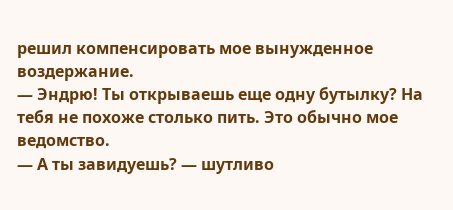решил компенсировать мое вынужденное воздержание.
— Эндрю! Ты открываешь еще одну бутылку? На тебя не похоже столько пить. Это обычно мое ведомство.
— А ты завидуешь? — шутливо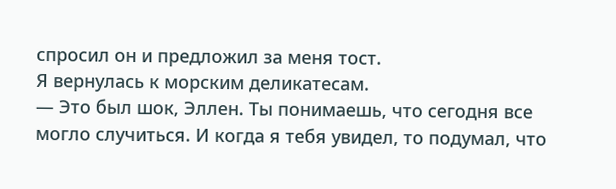спросил он и предложил за меня тост.
Я вернулась к морским деликатесам.
— Это был шок, Эллен. Ты понимаешь, что сегодня все могло случиться. И когда я тебя увидел, то подумал, что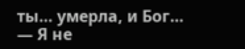ты… умерла, и Бог…
— Я не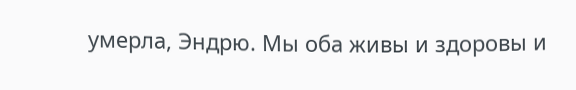умерла, Эндрю. Мы оба живы и здоровы и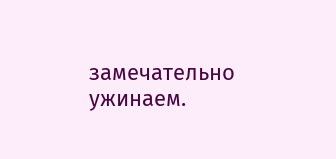замечательно ужинаем.